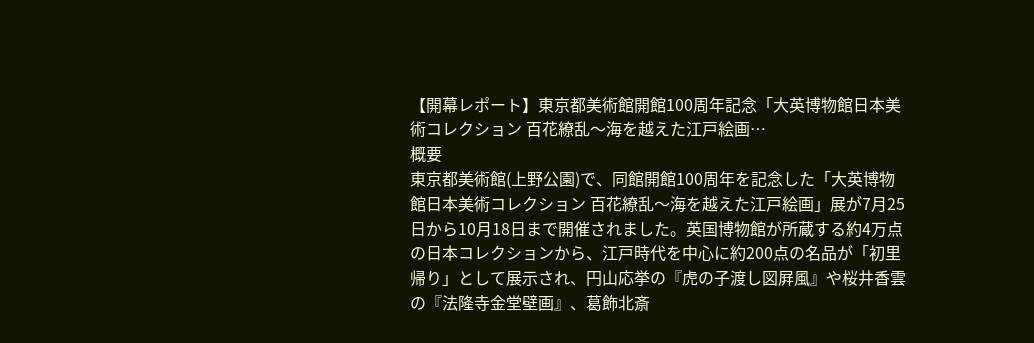【開幕レポート】東京都美術館開館100周年記念「大英博物館日本美術コレクション 百花繚乱〜海を越えた江戸絵画…
概要
東京都美術館(上野公園)で、同館開館100周年を記念した「大英博物館日本美術コレクション 百花繚乱〜海を越えた江戸絵画」展が7月25日から10月18日まで開催されました。英国博物館が所蔵する約4万点の日本コレクションから、江戸時代を中心に約200点の名品が「初里帰り」として展示され、円山応挙の『虎の子渡し図屛風』や桜井香雲の『法隆寺金堂壁画』、葛飾北斎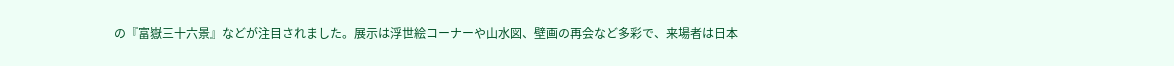の『富嶽三十六景』などが注目されました。展示は浮世絵コーナーや山水図、壁画の再会など多彩で、来場者は日本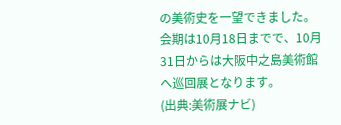の美術史を一望できました。会期は10月18日までで、10月31日からは大阪中之島美術館へ巡回展となります。
(出典:美術展ナビ)